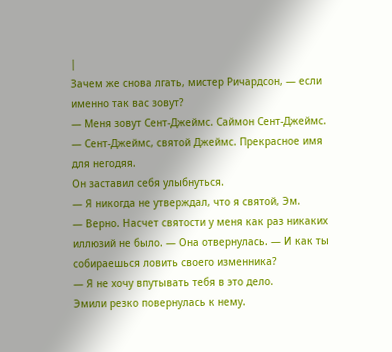|
Зачем же снова лгать, мистер Ричардсон, — если именно так вас зовут?
— Меня зовут Сент-Джеймс. Саймон Сент-Джеймс.
— Сент-Джеймс, святой Джеймс. Прекрасное имя для негодяя.
Он заставил себя улыбнуться.
— Я никогда не утверждал, что я святой, Эм.
— Верно. Насчет святости у меня как раз никаких иллюзий не было. — Она отвернулась. — И как ты собираешься ловить своего изменника?
— Я не хочу впутывать тебя в это дело.
Эмили резко повернулась к нему.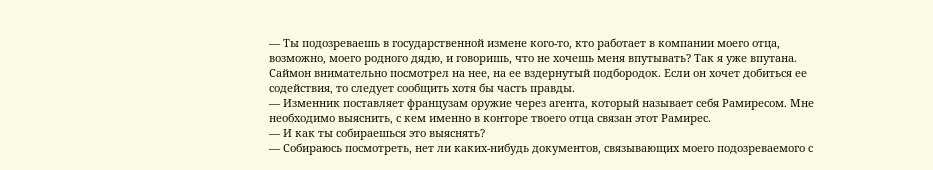— Ты подозреваешь в государственной измене кого-то, кто работает в компании моего отца, возможно, моего родного дядю, и говоришь, что не хочешь меня впутывать? Так я уже впутана.
Саймон внимательно посмотрел на нее, на ее вздернутый подбородок. Если он хочет добиться ее содействия, то следует сообщить хотя бы часть правды.
— Изменник поставляет французам оружие через агента, который называет себя Рамиресом. Мне необходимо выяснить, с кем именно в конторе твоего отца связан этот Рамирес.
— И как ты собираешься это выяснять?
— Собираюсь посмотреть, нет ли каких-нибудь документов, связывающих моего подозреваемого с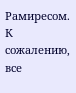Рамиресом. К сожалению, все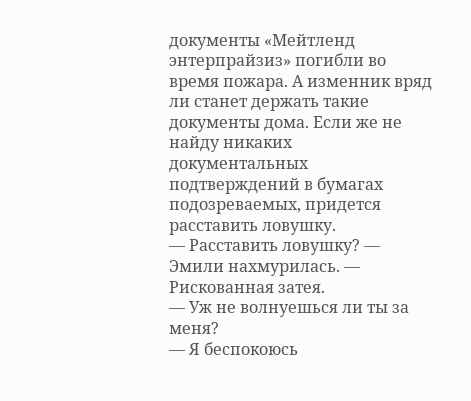документы «Мейтленд энтерпрайзиз» погибли во время пожара. А изменник вряд ли станет держать такие документы дома. Если же не найду никаких документальных подтверждений в бумагах подозреваемых, придется расставить ловушку.
— Расставить ловушку? — Эмили нахмурилась. — Рискованная затея.
— Уж не волнуешься ли ты за меня?
— Я беспокоюсь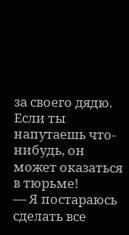за своего дядю. Если ты напутаешь что-нибудь, он может оказаться в тюрьме!
— Я постараюсь сделать все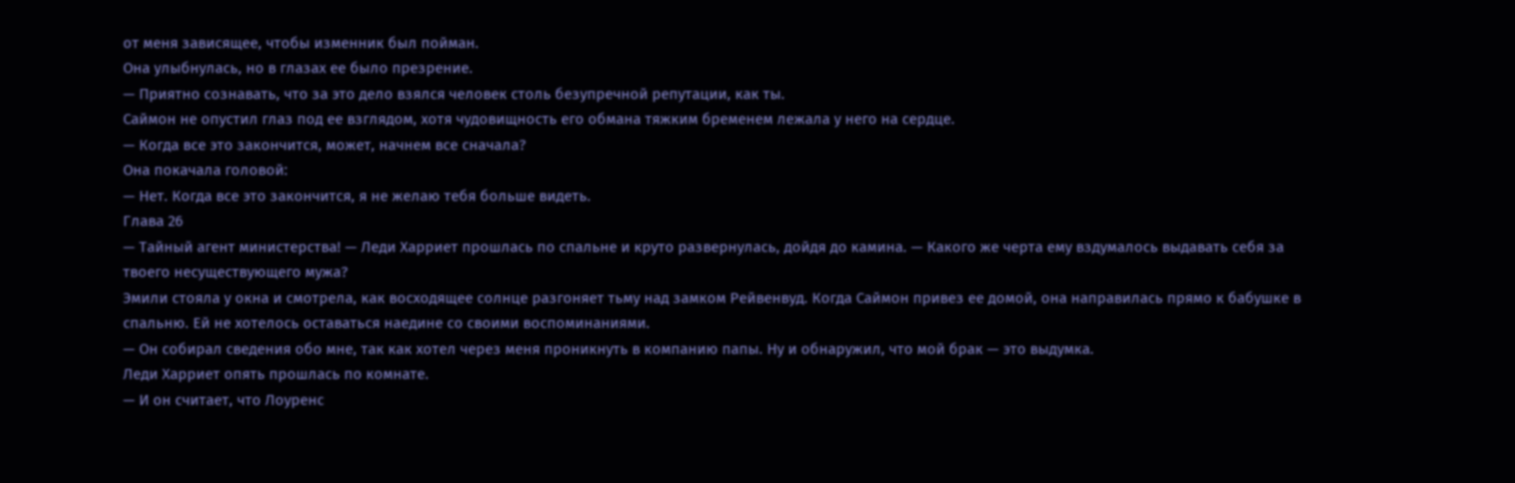от меня зависящее, чтобы изменник был пойман.
Она улыбнулась, но в глазах ее было презрение.
— Приятно сознавать, что за это дело взялся человек столь безупречной репутации, как ты.
Саймон не опустил глаз под ее взглядом, хотя чудовищность его обмана тяжким бременем лежала у него на сердце.
— Когда все это закончится, может, начнем все сначала?
Она покачала головой:
— Нет. Когда все это закончится, я не желаю тебя больше видеть.
Глава 26
— Тайный агент министерства! — Леди Харриет прошлась по спальне и круто развернулась, дойдя до камина. — Какого же черта ему вздумалось выдавать себя за твоего несуществующего мужа?
Эмили стояла у окна и смотрела, как восходящее солнце разгоняет тьму над замком Рейвенвуд. Когда Саймон привез ее домой, она направилась прямо к бабушке в спальню. Ей не хотелось оставаться наедине со своими воспоминаниями.
— Он собирал сведения обо мне, так как хотел через меня проникнуть в компанию папы. Ну и обнаружил, что мой брак — это выдумка.
Леди Харриет опять прошлась по комнате.
— И он считает, что Лоуренс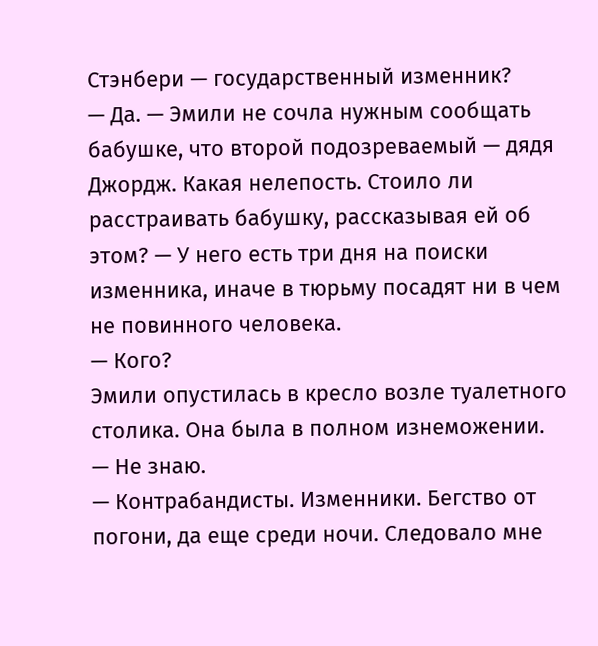Стэнбери — государственный изменник?
— Да. — Эмили не сочла нужным сообщать бабушке, что второй подозреваемый — дядя Джордж. Какая нелепость. Стоило ли расстраивать бабушку, рассказывая ей об этом? — У него есть три дня на поиски изменника, иначе в тюрьму посадят ни в чем не повинного человека.
— Кого?
Эмили опустилась в кресло возле туалетного столика. Она была в полном изнеможении.
— Не знаю.
— Контрабандисты. Изменники. Бегство от погони, да еще среди ночи. Следовало мне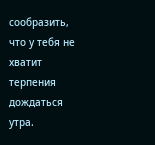сообразить, что у тебя не хватит терпения дождаться утра.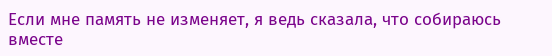Если мне память не изменяет, я ведь сказала, что собираюсь вместе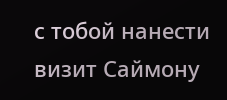с тобой нанести визит Саймону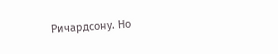Ричардсону. Но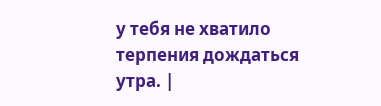у тебя не хватило терпения дождаться утра. |